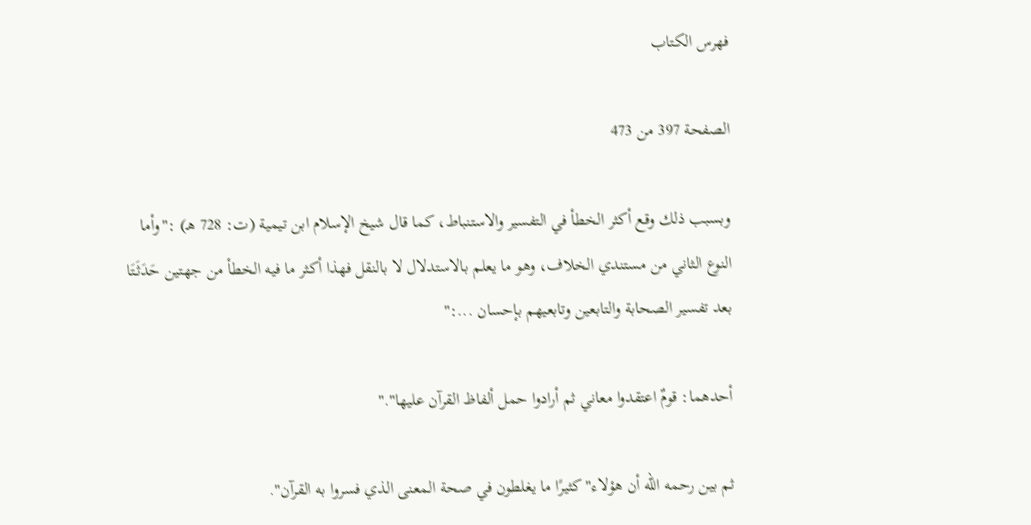فهرس الكتاب

الصفحة 397 من 473

وبسبب ذلك وقع أكثر الخطأ في التفسير والاستنباط، كما قال شيخ الإسلام ابن تيمية (ت: 728 هـ) :"وأما النوع الثاني من مستندي الخلاف، وهو ما يعلم بالاستدلال لا بالنقل فهذا أكثر ما فيه الخطأ من جهتين حَدَثَتَا بعد تفسير الصحابة والتابعين وتابعيهم بإحسان ...:"

أحدهما: قومٌ اعتقدوا معاني ثم أرادوا حمل ألفاظ القرآن عليها"."

ثم بين رحمه الله أن هؤلاء"كثيرًا ما يغلطون في صحة المعنى الذي فسروا به القرآن".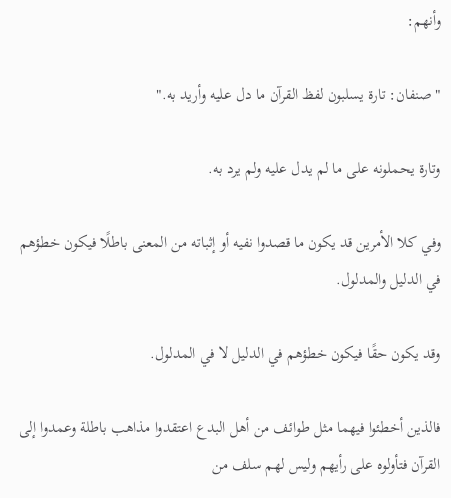وأنهم:

"صنفان: تارة يسلبون لفظ القرآن ما دل عليه وأريد به."

وتارة يحملونه على ما لم يدل عليه ولم يرد به.

وفي كلا الأمرين قد يكون ما قصدوا نفيه أو إثباته من المعنى باطلًا فيكون خطؤهم في الدليل والمدلول.

وقد يكون حقًا فيكون خطؤهم في الدليل لا في المدلول.

فالذين أخطئوا فيهما مثل طوائف من أهل البدع اعتقدوا مذاهب باطلة وعمدوا إلى القرآن فتأولوه على رأيهم وليس لهم سلف من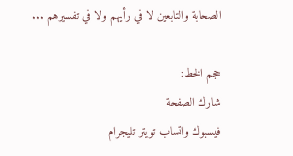الصحابة والتابعين لا في رأيهم ولا في تفسيرهم ...

حجم الخط:
شارك الصفحة
فيسبوك واتساب تويتر تليجرام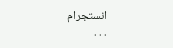انستجرام
. . .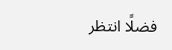فضلًا انتظر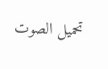تحميل الصوت